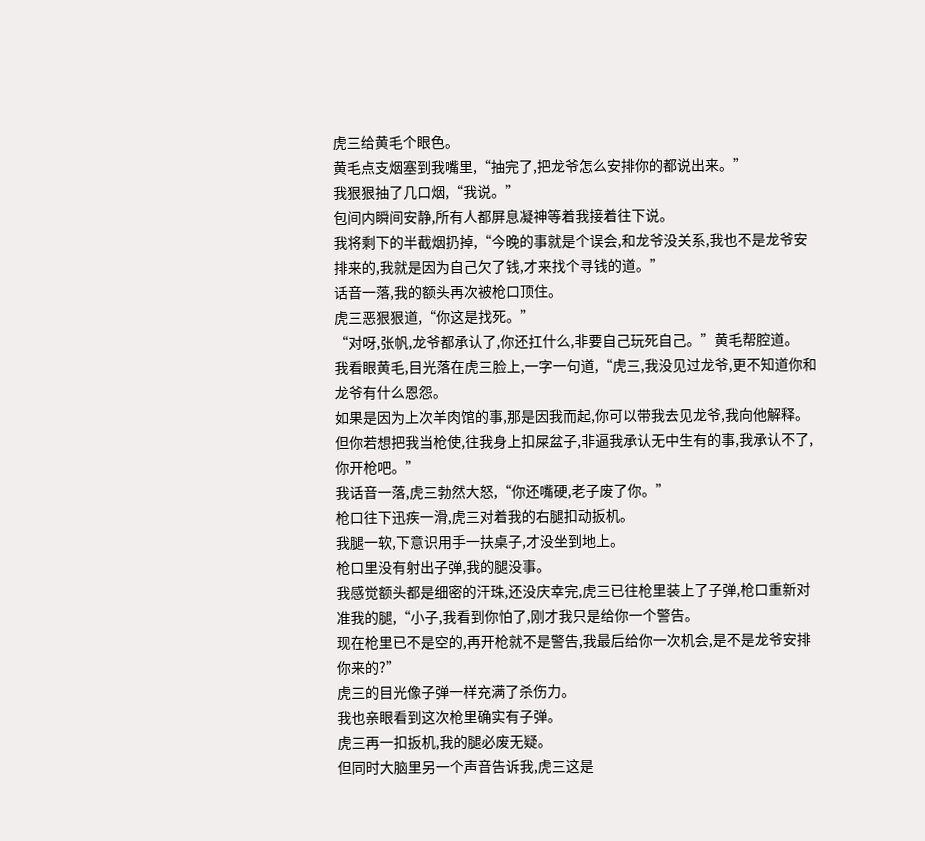虎三给黄毛个眼色。
黄毛点支烟塞到我嘴里,“抽完了,把龙爷怎么安排你的都说出来。”
我狠狠抽了几口烟,“我说。”
包间内瞬间安静,所有人都屏息凝神等着我接着往下说。
我将剩下的半截烟扔掉,“今晚的事就是个误会,和龙爷没关系,我也不是龙爷安排来的,我就是因为自己欠了钱,才来找个寻钱的道。”
话音一落,我的额头再次被枪口顶住。
虎三恶狠狠道,“你这是找死。”
“对呀,张帆,龙爷都承认了,你还扛什么,非要自己玩死自己。”黄毛帮腔道。
我看眼黄毛,目光落在虎三脸上,一字一句道,“虎三,我没见过龙爷,更不知道你和龙爷有什么恩怨。
如果是因为上次羊肉馆的事,那是因我而起,你可以带我去见龙爷,我向他解释。
但你若想把我当枪使,往我身上扣屎盆子,非逼我承认无中生有的事,我承认不了,你开枪吧。”
我话音一落,虎三勃然大怒,“你还嘴硬,老子废了你。”
枪口往下迅疾一滑,虎三对着我的右腿扣动扳机。
我腿一软,下意识用手一扶桌子,才没坐到地上。
枪口里没有射出子弹,我的腿没事。
我感觉额头都是细密的汗珠,还没庆幸完,虎三已往枪里装上了子弹,枪口重新对准我的腿,“小子,我看到你怕了,刚才我只是给你一个警告。
现在枪里已不是空的,再开枪就不是警告,我最后给你一次机会,是不是龙爷安排你来的?”
虎三的目光像子弹一样充满了杀伤力。
我也亲眼看到这次枪里确实有子弹。
虎三再一扣扳机,我的腿必废无疑。
但同时大脑里另一个声音告诉我,虎三这是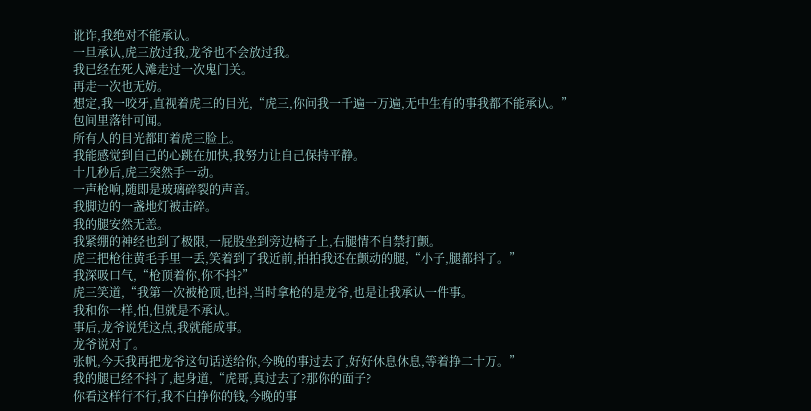讹诈,我绝对不能承认。
一旦承认,虎三放过我,龙爷也不会放过我。
我已经在死人滩走过一次鬼门关。
再走一次也无妨。
想定,我一咬牙,直视着虎三的目光,“虎三,你问我一千遍一万遍,无中生有的事我都不能承认。”
包间里落针可闻。
所有人的目光都盯着虎三脸上。
我能感觉到自己的心跳在加快,我努力让自己保持平静。
十几秒后,虎三突然手一动。
一声枪响,随即是玻璃碎裂的声音。
我脚边的一盏地灯被击碎。
我的腿安然无恙。
我紧绷的神经也到了极限,一屁股坐到旁边椅子上,右腿情不自禁打颤。
虎三把枪往黄毛手里一丢,笑着到了我近前,拍拍我还在颤动的腿,“小子,腿都抖了。”
我深吸口气,“枪顶着你,你不抖?”
虎三笑道,“我第一次被枪顶,也抖,当时拿枪的是龙爷,也是让我承认一件事。
我和你一样,怕,但就是不承认。
事后,龙爷说凭这点,我就能成事。
龙爷说对了。
张帆,今天我再把龙爷这句话送给你,今晚的事过去了,好好休息休息,等着挣二十万。”
我的腿已经不抖了,起身道,“虎哥,真过去了?那你的面子?
你看这样行不行,我不白挣你的钱,今晚的事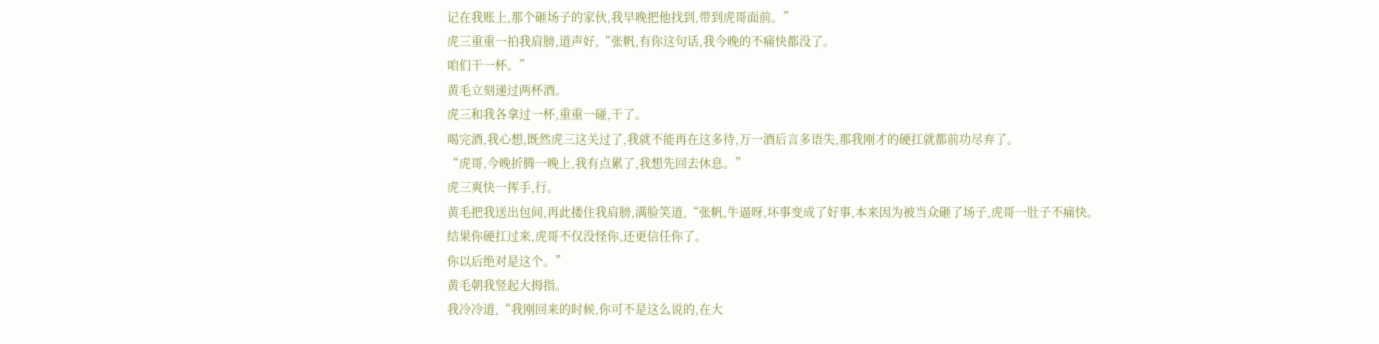记在我账上,那个砸场子的家伙,我早晚把他找到,带到虎哥面前。”
虎三重重一拍我肩膀,道声好,“张帆,有你这句话,我今晚的不痛快都没了。
咱们干一杯。”
黄毛立刻递过两杯酒。
虎三和我各拿过一杯,重重一碰,干了。
喝完酒,我心想,既然虎三这关过了,我就不能再在这多待,万一酒后言多语失,那我刚才的硬扛就都前功尽弃了。
“虎哥,今晚折腾一晚上,我有点累了,我想先回去休息。”
虎三爽快一挥手,行。
黄毛把我送出包间,再此搂住我肩膀,满脸笑道,“张帆,牛逼呀,坏事变成了好事,本来因为被当众砸了场子,虎哥一肚子不痛快。
结果你硬扛过来,虎哥不仅没怪你,还更信任你了。
你以后绝对是这个。”
黄毛朝我竖起大拇指。
我冷冷道,“我刚回来的时候,你可不是这么说的,在大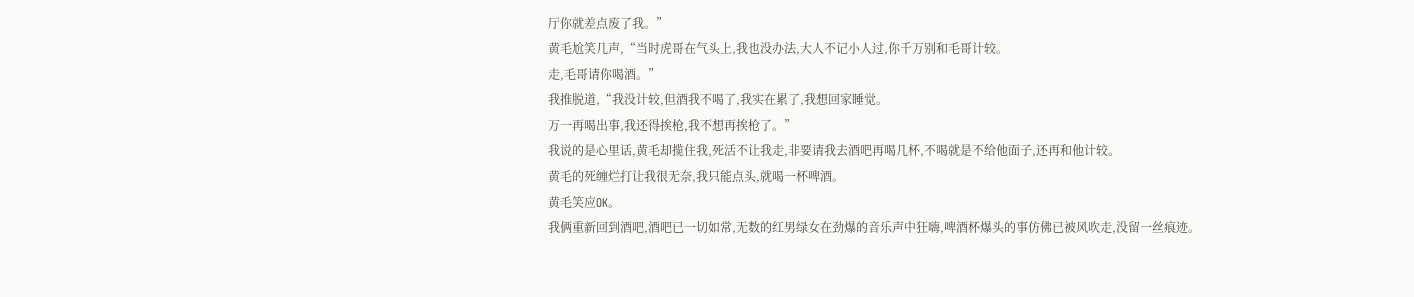厅你就差点废了我。”
黄毛尬笑几声,“当时虎哥在气头上,我也没办法,大人不记小人过,你千万别和毛哥计较。
走,毛哥请你喝酒。”
我推脱道,“我没计较,但酒我不喝了,我实在累了,我想回家睡觉。
万一再喝出事,我还得挨枪,我不想再挨枪了。”
我说的是心里话,黄毛却揽住我,死活不让我走,非要请我去酒吧再喝几杯,不喝就是不给他面子,还再和他计较。
黄毛的死缠烂打让我很无奈,我只能点头,就喝一杯啤酒。
黄毛笑应OK。
我俩重新回到酒吧,酒吧已一切如常,无数的红男绿女在劲爆的音乐声中狂嗨,啤酒杯爆头的事仿佛已被风吹走,没留一丝痕迹。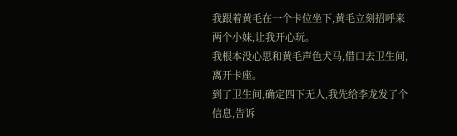我跟着黄毛在一个卡位坐下,黄毛立刻招呼来两个小妹,让我开心玩。
我根本没心思和黄毛声色犬马,借口去卫生间,离开卡座。
到了卫生间,确定四下无人,我先给李龙发了个信息,告诉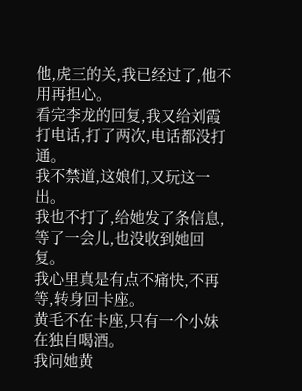他,虎三的关,我已经过了,他不用再担心。
看完李龙的回复,我又给刘霞打电话,打了两次,电话都没打通。
我不禁道,这娘们,又玩这一出。
我也不打了,给她发了条信息,等了一会儿,也没收到她回复。
我心里真是有点不痛快,不再等,转身回卡座。
黄毛不在卡座,只有一个小妹在独自喝酒。
我问她黄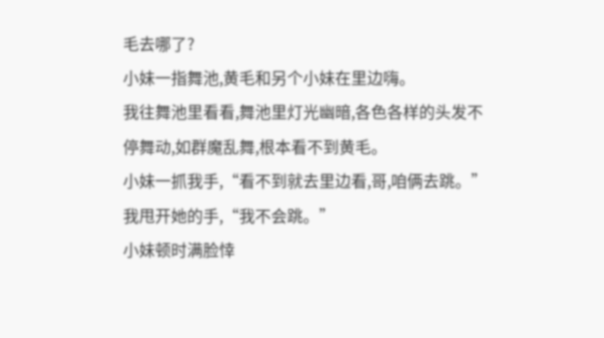毛去哪了?
小妹一指舞池,黄毛和另个小妹在里边嗨。
我往舞池里看看,舞池里灯光幽暗,各色各样的头发不停舞动,如群魔乱舞,根本看不到黄毛。
小妹一抓我手,“看不到就去里边看,哥,咱俩去跳。”
我甩开她的手,“我不会跳。”
小妹顿时满脸悻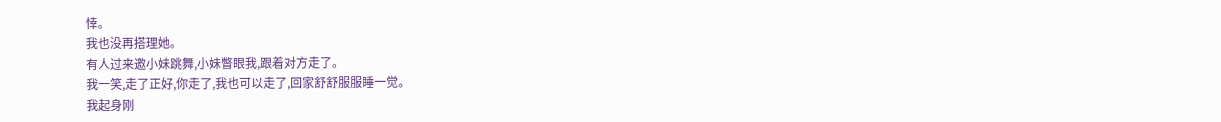悻。
我也没再搭理她。
有人过来邀小妹跳舞,小妹瞥眼我,跟着对方走了。
我一笑,走了正好,你走了,我也可以走了,回家舒舒服服睡一觉。
我起身刚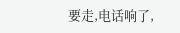要走,电话响了,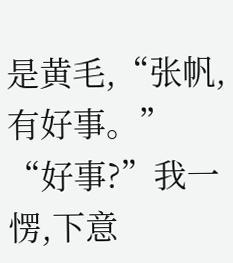是黄毛,“张帆,有好事。”
“好事?”我一愣,下意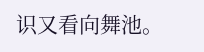识又看向舞池。